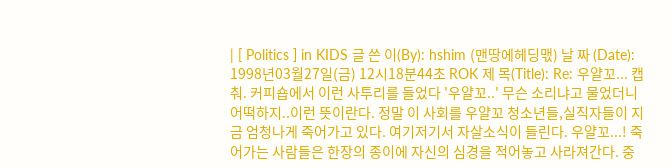| [ Politics ] in KIDS 글 쓴 이(By): hshim (맨땅에헤딩맧) 날 짜 (Date): 1998년03월27일(금) 12시18분44초 ROK 제 목(Title): Re: 우얄꼬... 캡춰. 커피숍에서 이런 사투리를 들었다 '우얄꼬..' 무슨 소리냐고 물었더니 어떡하지..이런 뜻이란다. 정말 이 사회를 우얄꼬 청소년들,실직자들이 지금 엄청나게 죽어가고 있다. 여기저기서 자살소식이 들린다. 우얄꼬...! 죽어가는 사람들은 한장의 종이에 자신의 심경을 적어놓고 사라져간다. 중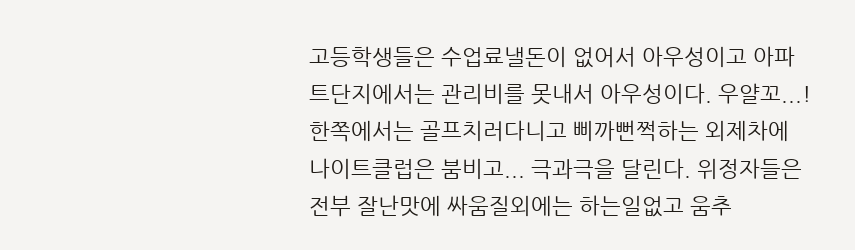고등학생들은 수업료낼돈이 없어서 아우성이고 아파트단지에서는 관리비를 못내서 아우성이다. 우얄꼬...! 한쪽에서는 골프치러다니고 삐까뻔쩍하는 외제차에 나이트클럽은 붐비고... 극과극을 달린다. 위정자들은 전부 잘난맛에 싸움질외에는 하는일없고 움추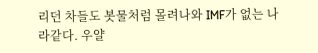리던 차들도 봇물처럼 몰려나와 IMF가 없는 나라같다. 우얄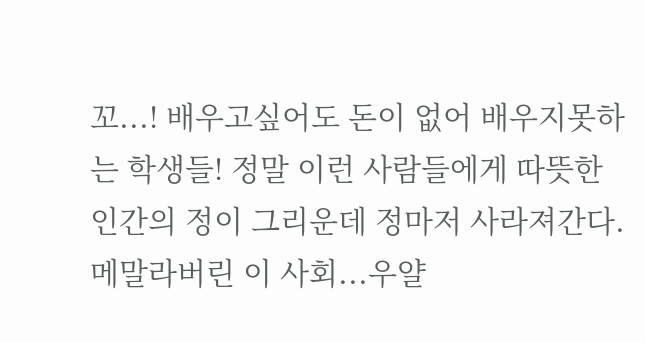꼬...! 배우고싶어도 돈이 없어 배우지못하는 학생들! 정말 이런 사람들에게 따뜻한 인간의 정이 그리운데 정마저 사라져간다. 메말라버린 이 사회...우얄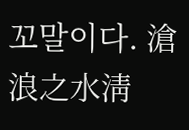꼬말이다. 滄浪之水淸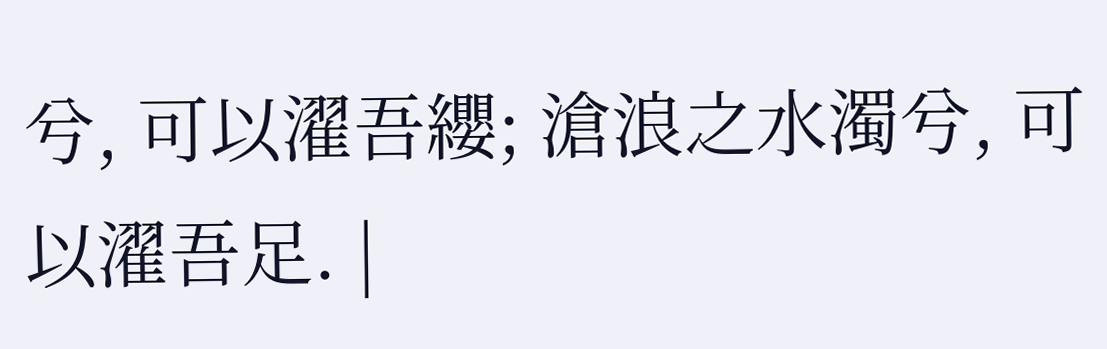兮, 可以濯吾纓; 滄浪之水濁兮, 可以濯吾足. |